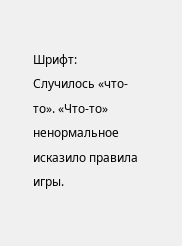Шрифт:
Случилось «что-то». «Что-то» ненормальное исказило правила игры.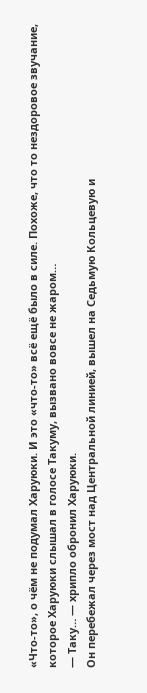«Что-то», о чём не подумал Харуюки. И это «что-то» всё ещё было в силе. Похоже, что то нездоровое звучание, которое Харуюки слышал в голосе Такуму, вызвано вовсе не жаром…
— Таку… — хрипло обронил Харуюки.
Он перебежал через мост над Центральной линией, вышел на Седьмую Кольцевую и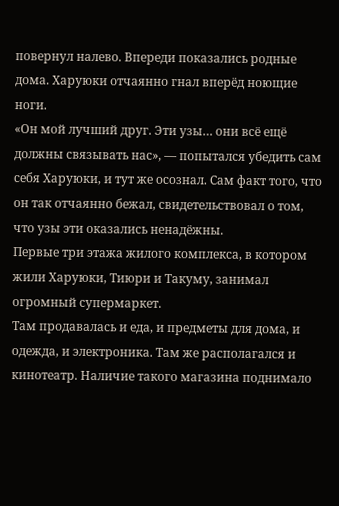повернул налево. Впереди показались родные дома. Харуюки отчаянно гнал вперёд ноющие ноги.
«Он мой лучший друг. Эти узы… они всё ещё должны связывать нас», — попытался убедить сам себя Харуюки, и тут же осознал. Сам факт того, что он так отчаянно бежал, свидетельствовал о том, что узы эти оказались ненадёжны.
Первые три этажа жилого комплекса, в котором жили Харуюки, Тиюри и Такуму, занимал огромный супермаркет.
Там продавалась и еда, и предметы для дома, и одежда, и электроника. Там же располагался и кинотеатр. Наличие такого магазина поднимало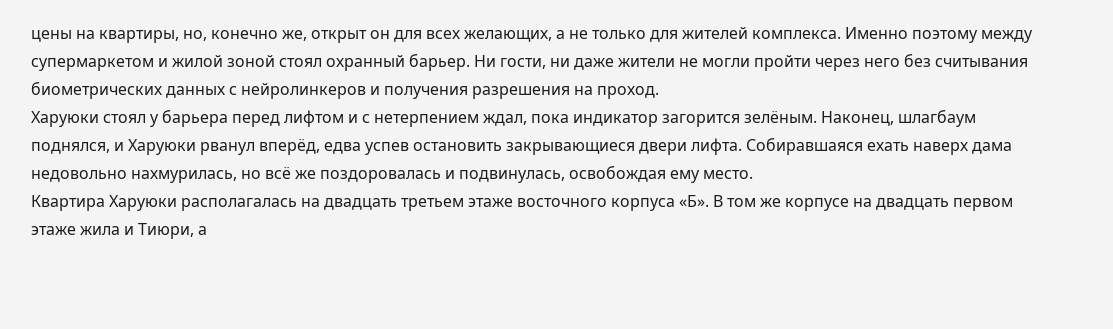цены на квартиры, но, конечно же, открыт он для всех желающих, а не только для жителей комплекса. Именно поэтому между супермаркетом и жилой зоной стоял охранный барьер. Ни гости, ни даже жители не могли пройти через него без считывания биометрических данных с нейролинкеров и получения разрешения на проход.
Харуюки стоял у барьера перед лифтом и с нетерпением ждал, пока индикатор загорится зелёным. Наконец, шлагбаум поднялся, и Харуюки рванул вперёд, едва успев остановить закрывающиеся двери лифта. Собиравшаяся ехать наверх дама недовольно нахмурилась, но всё же поздоровалась и подвинулась, освобождая ему место.
Квартира Харуюки располагалась на двадцать третьем этаже восточного корпуса «Б». В том же корпусе на двадцать первом этаже жила и Тиюри, а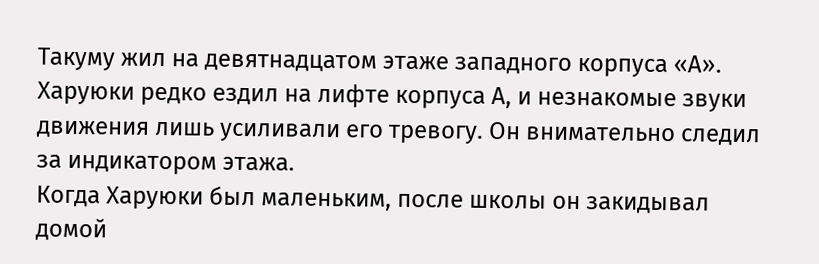Такуму жил на девятнадцатом этаже западного корпуса «А». Харуюки редко ездил на лифте корпуса А, и незнакомые звуки движения лишь усиливали его тревогу. Он внимательно следил за индикатором этажа.
Когда Харуюки был маленьким, после школы он закидывал домой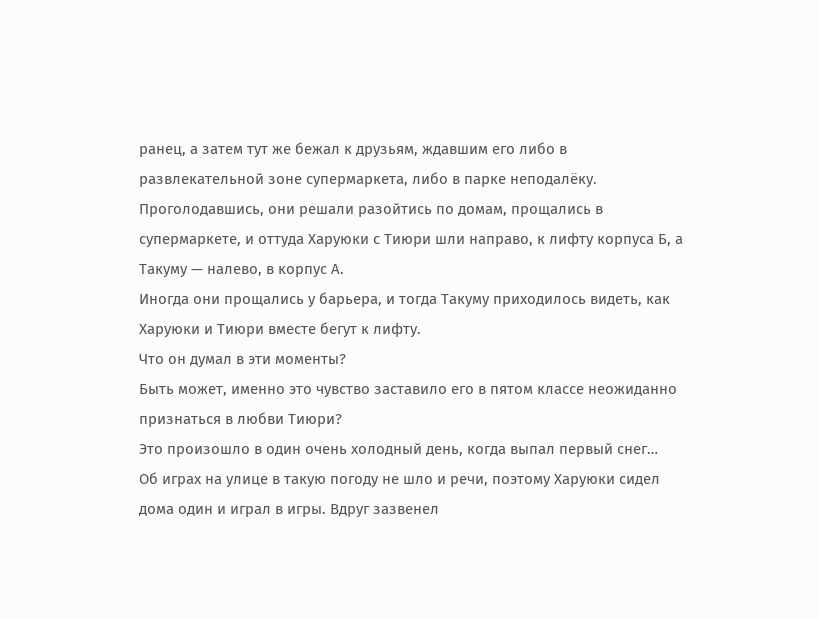ранец, а затем тут же бежал к друзьям, ждавшим его либо в развлекательной зоне супермаркета, либо в парке неподалёку. Проголодавшись, они решали разойтись по домам, прощались в супермаркете, и оттуда Харуюки с Тиюри шли направо, к лифту корпуса Б, а Такуму — налево, в корпус А.
Иногда они прощались у барьера, и тогда Такуму приходилось видеть, как Харуюки и Тиюри вместе бегут к лифту.
Что он думал в эти моменты?
Быть может, именно это чувство заставило его в пятом классе неожиданно признаться в любви Тиюри?
Это произошло в один очень холодный день, когда выпал первый снег…
Об играх на улице в такую погоду не шло и речи, поэтому Харуюки сидел дома один и играл в игры. Вдруг зазвенел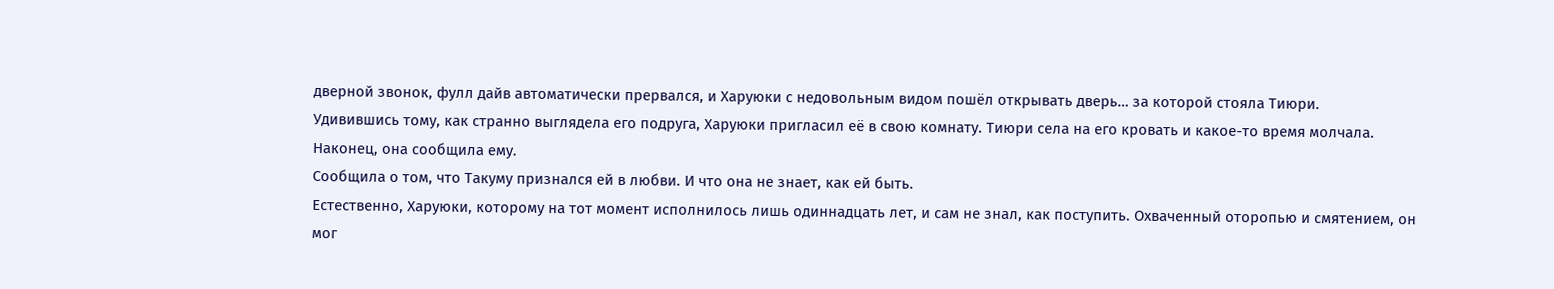дверной звонок, фулл дайв автоматически прервался, и Харуюки с недовольным видом пошёл открывать дверь… за которой стояла Тиюри.
Удивившись тому, как странно выглядела его подруга, Харуюки пригласил её в свою комнату. Тиюри села на его кровать и какое-то время молчала. Наконец, она сообщила ему.
Сообщила о том, что Такуму признался ей в любви. И что она не знает, как ей быть.
Естественно, Харуюки, которому на тот момент исполнилось лишь одиннадцать лет, и сам не знал, как поступить. Охваченный оторопью и смятением, он мог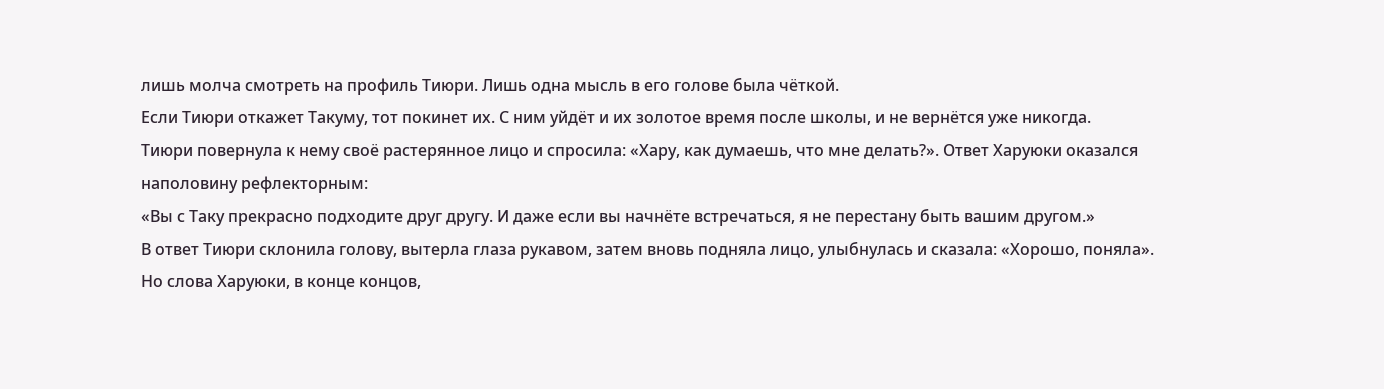лишь молча смотреть на профиль Тиюри. Лишь одна мысль в его голове была чёткой.
Если Тиюри откажет Такуму, тот покинет их. С ним уйдёт и их золотое время после школы, и не вернётся уже никогда.
Тиюри повернула к нему своё растерянное лицо и спросила: «Хару, как думаешь, что мне делать?». Ответ Харуюки оказался наполовину рефлекторным:
«Вы с Таку прекрасно подходите друг другу. И даже если вы начнёте встречаться, я не перестану быть вашим другом.»
В ответ Тиюри склонила голову, вытерла глаза рукавом, затем вновь подняла лицо, улыбнулась и сказала: «Хорошо, поняла».
Но слова Харуюки, в конце концов,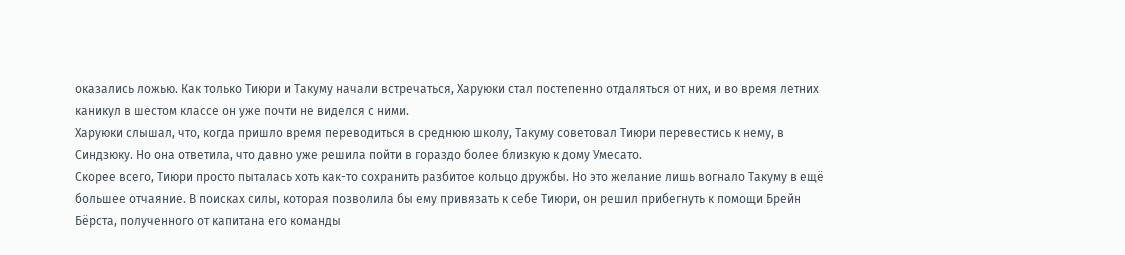оказались ложью. Как только Тиюри и Такуму начали встречаться, Харуюки стал постепенно отдаляться от них, и во время летних каникул в шестом классе он уже почти не виделся с ними.
Харуюки слышал, что, когда пришло время переводиться в среднюю школу, Такуму советовал Тиюри перевестись к нему, в Синдзюку. Но она ответила, что давно уже решила пойти в гораздо более близкую к дому Умесато.
Скорее всего, Тиюри просто пыталась хоть как-то сохранить разбитое кольцо дружбы. Но это желание лишь вогнало Такуму в ещё большее отчаяние. В поисках силы, которая позволила бы ему привязать к себе Тиюри, он решил прибегнуть к помощи Брейн Бёрста, полученного от капитана его команды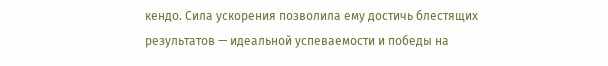кендо. Сила ускорения позволила ему достичь блестящих результатов — идеальной успеваемости и победы на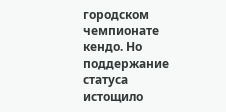городском чемпионате кендо. Но поддержание статуса истощило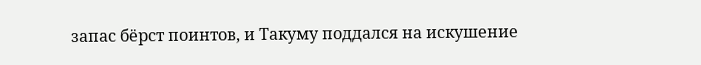запас бёрст поинтов, и Такуму поддался на искушение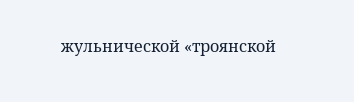жульнической «троянской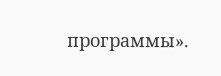программы».